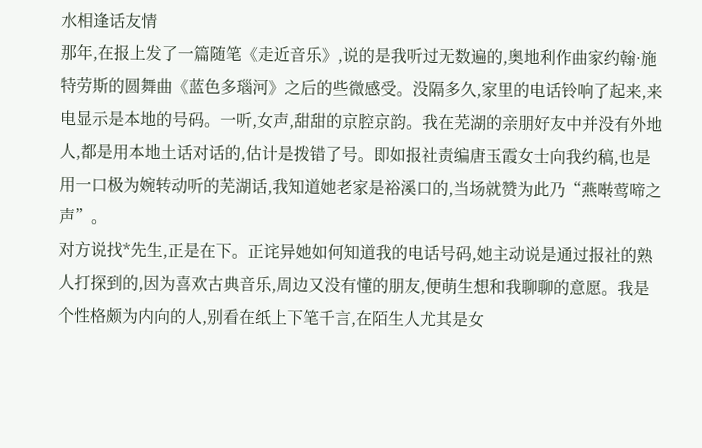水相逢话友情
那年,在报上发了一篇随笔《走近音乐》,说的是我听过无数遍的,奥地利作曲家约翰·施特劳斯的圆舞曲《蓝色多瑙河》之后的些微感受。没隔多久,家里的电话铃响了起来,来电显示是本地的号码。一听,女声,甜甜的京腔京韵。我在芜湖的亲朋好友中并没有外地人,都是用本地土话对话的,估计是拨错了号。即如报社责编唐玉霞女士向我约稿,也是用一口极为婉转动听的芜湖话,我知道她老家是裕溪口的,当场就赞为此乃“燕啭莺啼之声”。
对方说找*先生,正是在下。正诧异她如何知道我的电话号码,她主动说是通过报社的熟人打探到的,因为喜欢古典音乐,周边又没有懂的朋友,便萌生想和我聊聊的意愿。我是个性格颇为内向的人,别看在纸上下笔千言,在陌生人尤其是女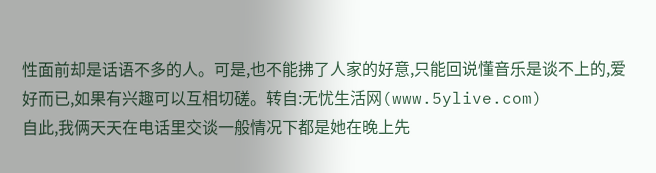性面前却是话语不多的人。可是,也不能拂了人家的好意,只能回说懂音乐是谈不上的,爱好而已,如果有兴趣可以互相切磋。转自:无忧生活网(www.5ylive.com)
自此,我俩天天在电话里交谈一般情况下都是她在晚上先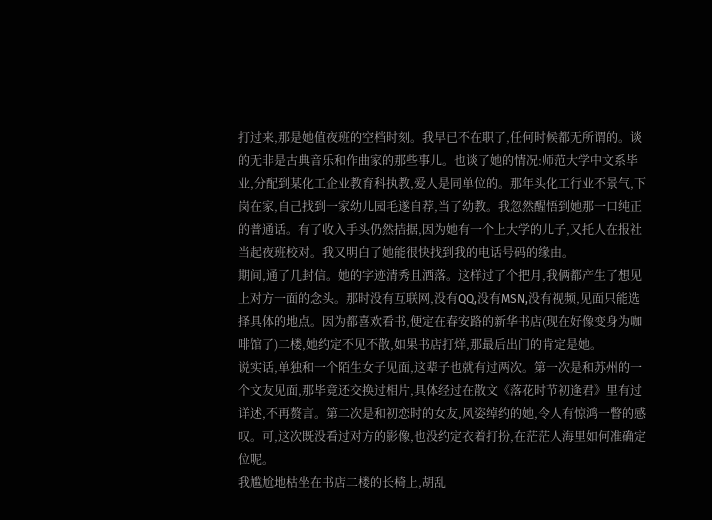打过来,那是她值夜班的空档时刻。我早已不在职了,任何时候都无所谓的。谈的无非是古典音乐和作曲家的那些事儿。也谈了她的情况:师范大学中文系毕业,分配到某化工企业教育科执教,爱人是同单位的。那年头化工行业不景气,下岗在家,自己找到一家幼儿园毛遂自荐,当了幼教。我忽然醒悟到她那一口纯正的普通话。有了收入手头仍然拮据,因为她有一个上大学的儿子,又托人在报社当起夜班校对。我又明白了她能很快找到我的电话号码的缘由。
期间,通了几封信。她的字迹清秀且洒落。这样过了个把月,我俩都产生了想见上对方一面的念头。那时没有互联网,没有QQ,没有MSN,没有视频,见面只能选择具体的地点。因为都喜欢看书,便定在春安路的新华书店(现在好像变身为咖啡馆了)二楼,她约定不见不散,如果书店打烊,那最后出门的肯定是她。
说实话,单独和一个陌生女子见面,这辈子也就有过两次。第一次是和苏州的一个文友见面,那毕竟还交换过相片,具体经过在散文《落花时节初逢君》里有过详述,不再赘言。第二次是和初恋时的女友,风姿绰约的她,令人有惊鸿一瞥的感叹。可,这次既没看过对方的影像,也没约定衣着打扮,在茫茫人海里如何准确定位呢。
我尴尬地枯坐在书店二楼的长椅上,胡乱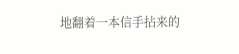地翻着一本信手拈来的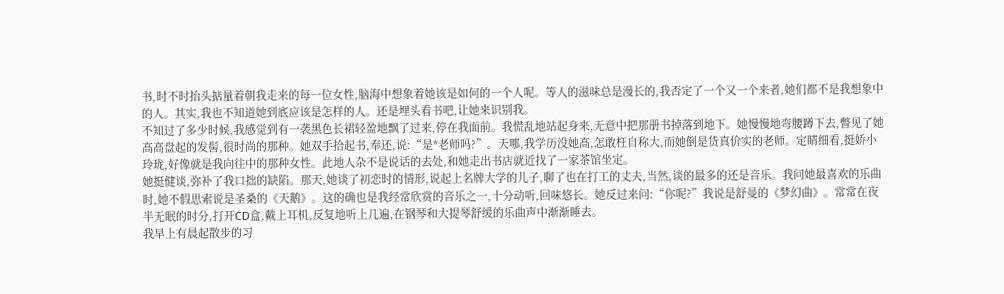书,时不时抬头掂量着朝我走来的每一位女性,脑海中想象着她该是如何的一个人呢。等人的滋味总是漫长的,我否定了一个又一个来者,她们都不是我想象中的人。其实,我也不知道她到底应该是怎样的人。还是埋头看书吧,让她来识别我。
不知过了多少时候,我感觉到有一袭黑色长裙轻盈地飘了过来,停在我面前。我慌乱地站起身来,无意中把那册书掉落到地下。她慢慢地弯腰蹲下去,瞥见了她高高盘起的发髻,很时尚的那种。她双手拾起书,奉还,说:“是*老师吗?”。天哪,我学历没她高,怎敢枉自称大,而她倒是货真价实的老师。定睛细看,挺娇小玲珑,好像就是我向往中的那种女性。此地人杂不是说话的去处,和她走出书店就近找了一家茶馆坐定。
她挺健谈,弥补了我口拙的缺陷。那天,她谈了初恋时的情形,说起上名牌大学的儿子,聊了也在打工的丈夫,当然,谈的最多的还是音乐。我问她最喜欢的乐曲时,她不假思索说是圣桑的《天鹅》。这的确也是我经常欣赏的音乐之一,十分动听,回味悠长。她反过来问:“你呢?”我说是舒曼的《梦幻曲》。常常在夜半无眠的时分,打开CD盒,戴上耳机,反复地听上几遍,在钢琴和大提琴舒缓的乐曲声中渐渐睡去。
我早上有晨起散步的习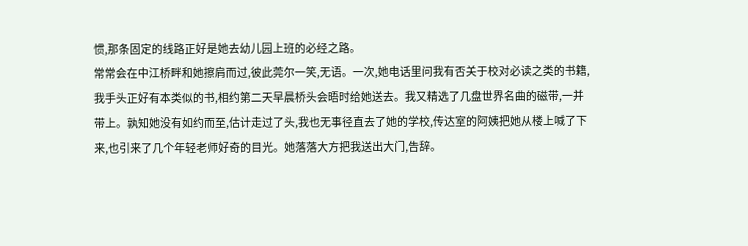惯,那条固定的线路正好是她去幼儿园上班的必经之路。
常常会在中江桥畔和她擦肩而过,彼此莞尔一笑,无语。一次,她电话里问我有否关于校对必读之类的书籍,我手头正好有本类似的书,相约第二天早晨桥头会晤时给她送去。我又精选了几盘世界名曲的磁带,一并带上。孰知她没有如约而至,估计走过了头,我也无事径直去了她的学校,传达室的阿姨把她从楼上喊了下来,也引来了几个年轻老师好奇的目光。她落落大方把我送出大门,告辞。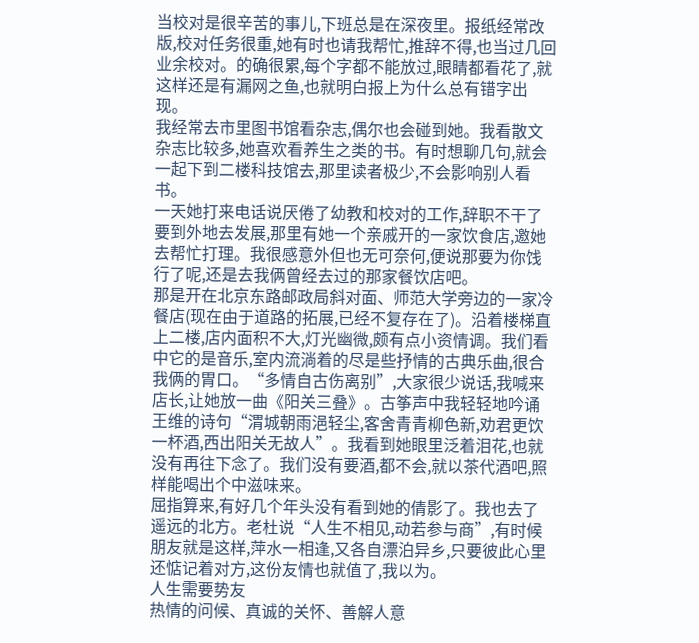当校对是很辛苦的事儿,下班总是在深夜里。报纸经常改版,校对任务很重,她有时也请我帮忙,推辞不得,也当过几回业余校对。的确很累,每个字都不能放过,眼睛都看花了,就这样还是有漏网之鱼,也就明白报上为什么总有错字出现。
我经常去市里图书馆看杂志,偶尔也会碰到她。我看散文杂志比较多,她喜欢看养生之类的书。有时想聊几句,就会一起下到二楼科技馆去,那里读者极少,不会影响别人看书。
一天她打来电话说厌倦了幼教和校对的工作,辞职不干了要到外地去发展,那里有她一个亲戚开的一家饮食店,邀她去帮忙打理。我很感意外但也无可奈何,便说那要为你饯行了呢,还是去我俩曾经去过的那家餐饮店吧。
那是开在北京东路邮政局斜对面、师范大学旁边的一家冷餐店(现在由于道路的拓展,已经不复存在了)。沿着楼梯直上二楼,店内面积不大,灯光幽微,颇有点小资情调。我们看中它的是音乐,室内流淌着的尽是些抒情的古典乐曲,很合我俩的胃口。“多情自古伤离别”,大家很少说话,我喊来店长,让她放一曲《阳关三叠》。古筝声中我轻轻地吟诵王维的诗句“渭城朝雨浥轻尘,客舍青青柳色新,劝君更饮一杯酒,西出阳关无故人”。我看到她眼里泛着泪花,也就没有再往下念了。我们没有要酒,都不会,就以茶代酒吧,照样能喝出个中滋味来。
屈指算来,有好几个年头没有看到她的倩影了。我也去了遥远的北方。老杜说“人生不相见,动若参与商”,有时候朋友就是这样,萍水一相逢,又各自漂泊异乡,只要彼此心里还惦记着对方,这份友情也就值了,我以为。
人生需要势友
热情的问候、真诚的关怀、善解人意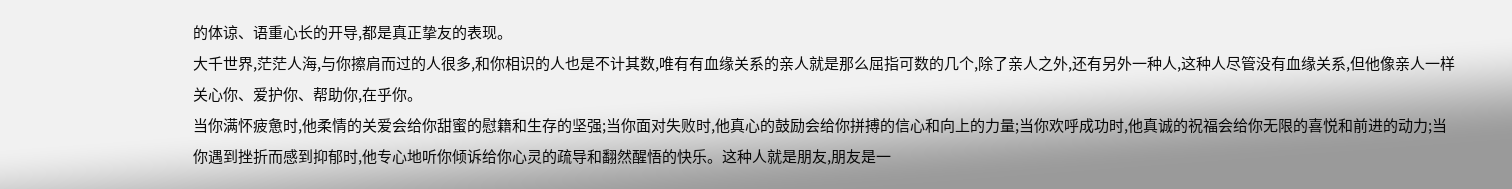的体谅、语重心长的开导,都是真正挚友的表现。
大千世界,茫茫人海,与你擦肩而过的人很多,和你相识的人也是不计其数,唯有有血缘关系的亲人就是那么屈指可数的几个,除了亲人之外,还有另外一种人,这种人尽管没有血缘关系,但他像亲人一样关心你、爱护你、帮助你,在乎你。
当你满怀疲惫时,他柔情的关爱会给你甜蜜的慰籍和生存的坚强;当你面对失败时,他真心的鼓励会给你拼搏的信心和向上的力量;当你欢呼成功时,他真诚的祝福会给你无限的喜悦和前进的动力;当你遇到挫折而感到抑郁时,他专心地听你倾诉给你心灵的疏导和翻然醒悟的快乐。这种人就是朋友,朋友是一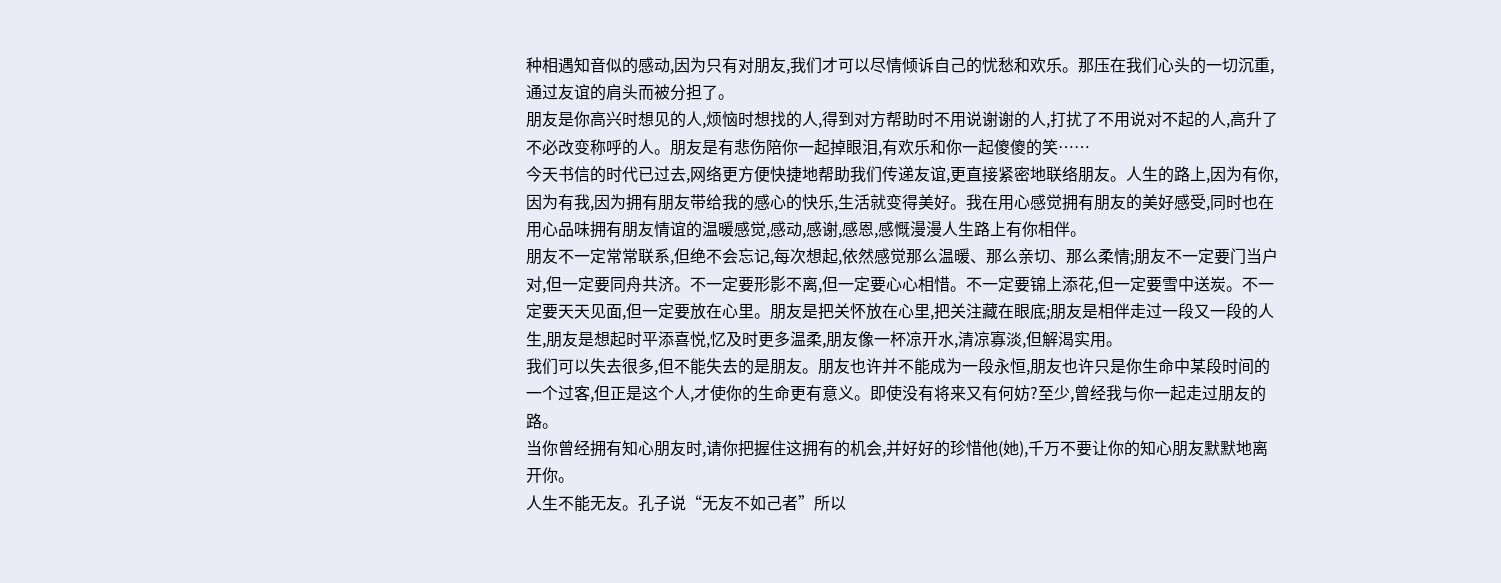种相遇知音似的感动,因为只有对朋友,我们才可以尽情倾诉自己的忧愁和欢乐。那压在我们心头的一切沉重,通过友谊的肩头而被分担了。
朋友是你高兴时想见的人,烦恼时想找的人,得到对方帮助时不用说谢谢的人,打扰了不用说对不起的人,高升了不必改变称呼的人。朋友是有悲伤陪你一起掉眼泪,有欢乐和你一起傻傻的笑……
今天书信的时代已过去,网络更方便快捷地帮助我们传递友谊,更直接紧密地联络朋友。人生的路上,因为有你,因为有我,因为拥有朋友带给我的感心的快乐,生活就变得美好。我在用心感觉拥有朋友的美好感受,同时也在用心品味拥有朋友情谊的温暖感觉,感动,感谢,感恩,感慨漫漫人生路上有你相伴。
朋友不一定常常联系,但绝不会忘记,每次想起,依然感觉那么温暖、那么亲切、那么柔情;朋友不一定要门当户对,但一定要同舟共济。不一定要形影不离,但一定要心心相惜。不一定要锦上添花,但一定要雪中送炭。不一定要天天见面,但一定要放在心里。朋友是把关怀放在心里,把关注藏在眼底;朋友是相伴走过一段又一段的人生,朋友是想起时平添喜悦,忆及时更多温柔,朋友像一杯凉开水,清凉寡淡,但解渴实用。
我们可以失去很多,但不能失去的是朋友。朋友也许并不能成为一段永恒,朋友也许只是你生命中某段时间的一个过客,但正是这个人,才使你的生命更有意义。即使没有将来又有何妨?至少,曾经我与你一起走过朋友的路。
当你曾经拥有知心朋友时,请你把握住这拥有的机会,并好好的珍惜他(她),千万不要让你的知心朋友默默地离开你。
人生不能无友。孔子说“无友不如己者”所以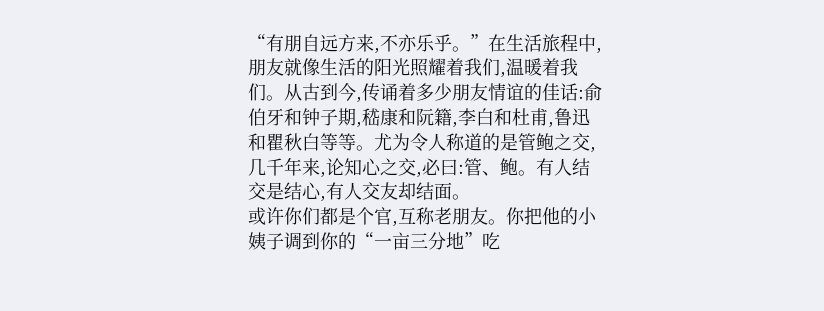“有朋自远方来,不亦乐乎。”在生活旅程中,朋友就像生活的阳光照耀着我们,温暖着我们。从古到今,传诵着多少朋友情谊的佳话:俞伯牙和钟子期,嵇康和阮籍,李白和杜甫,鲁迅和瞿秋白等等。尤为令人称道的是管鲍之交,几千年来,论知心之交,必曰:管、鲍。有人结交是结心,有人交友却结面。
或许你们都是个官,互称老朋友。你把他的小姨子调到你的“一亩三分地”吃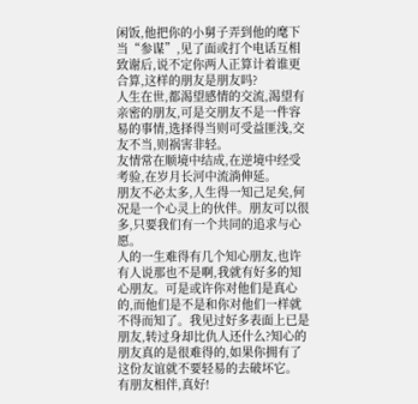闲饭,他把你的小舅子弄到他的麾下当“参谋”,见了面或打个电话互相致谢后,说不定你两人正算计着谁更合算,这样的朋友是朋友吗?
人生在世,都渴望感情的交流,渴望有亲密的朋友,可是交朋友不是一件容易的事情,选择得当则可受益匪浅,交友不当,则祸害非轻。
友情常在顺境中结成,在逆境中经受考验,在岁月长河中流淌伸延。
朋友不必太多,人生得一知己足矣,何况是一个心灵上的伙伴。朋友可以很多,只要我们有一个共同的追求与心愿。
人的一生难得有几个知心朋友,也许有人说那也不是啊,我就有好多的知心朋友。可是或许你对他们是真心的,而他们是不是和你对他们一样就不得而知了。我见过好多表面上已是朋友,转过身却比仇人还什么?知心的朋友真的是很难得的,如果你拥有了这份友谊就不要轻易的去破坏它。
有朋友相伴,真好!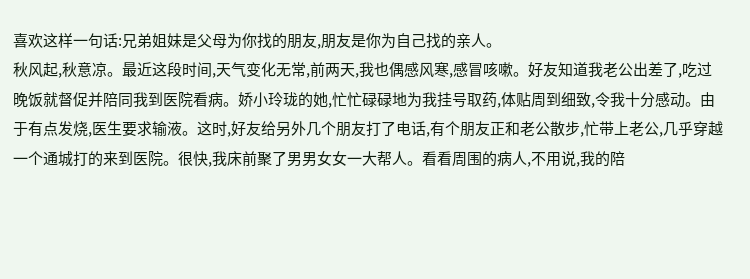喜欢这样一句话:兄弟姐妹是父母为你找的朋友,朋友是你为自己找的亲人。
秋风起,秋意凉。最近这段时间,天气变化无常,前两天,我也偶感风寒,感冒咳嗽。好友知道我老公出差了,吃过晚饭就督促并陪同我到医院看病。娇小玲珑的她,忙忙碌碌地为我挂号取药,体贴周到细致,令我十分感动。由于有点发烧,医生要求输液。这时,好友给另外几个朋友打了电话,有个朋友正和老公散步,忙带上老公,几乎穿越一个通城打的来到医院。很快,我床前聚了男男女女一大帮人。看看周围的病人,不用说,我的陪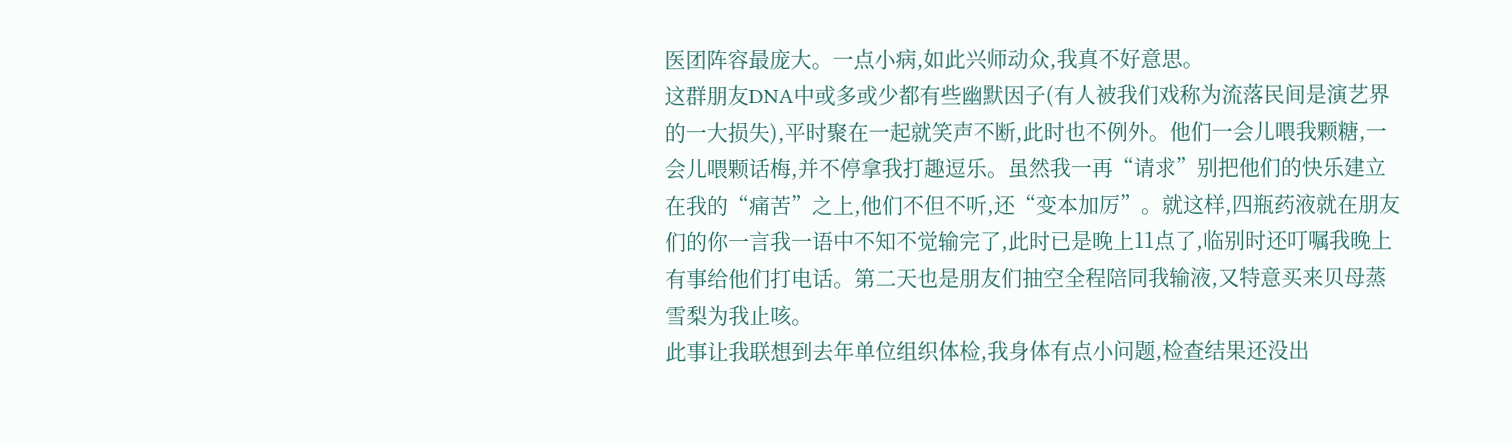医团阵容最庞大。一点小病,如此兴师动众,我真不好意思。
这群朋友DNA中或多或少都有些幽默因子(有人被我们戏称为流落民间是演艺界的一大损失),平时聚在一起就笑声不断,此时也不例外。他们一会儿喂我颗糖,一会儿喂颗话梅,并不停拿我打趣逗乐。虽然我一再“请求”别把他们的快乐建立在我的“痛苦”之上,他们不但不听,还“变本加厉”。就这样,四瓶药液就在朋友们的你一言我一语中不知不觉输完了,此时已是晚上11点了,临别时还叮嘱我晚上有事给他们打电话。第二天也是朋友们抽空全程陪同我输液,又特意买来贝母蒸雪梨为我止咳。
此事让我联想到去年单位组织体检,我身体有点小问题,检查结果还没出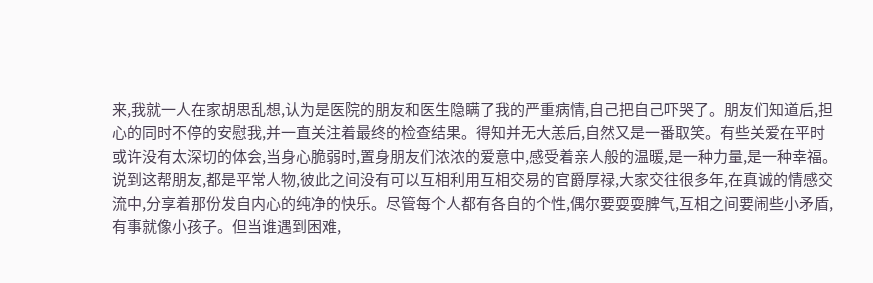来,我就一人在家胡思乱想,认为是医院的朋友和医生隐瞒了我的严重病情,自己把自己吓哭了。朋友们知道后,担心的同时不停的安慰我,并一直关注着最终的检查结果。得知并无大恙后,自然又是一番取笑。有些关爱在平时或许没有太深切的体会,当身心脆弱时,置身朋友们浓浓的爱意中,感受着亲人般的温暖,是一种力量,是一种幸福。
说到这帮朋友,都是平常人物,彼此之间没有可以互相利用互相交易的官爵厚禄,大家交往很多年,在真诚的情感交流中,分享着那份发自内心的纯净的快乐。尽管每个人都有各自的个性,偶尔要耍耍脾气,互相之间要闹些小矛盾,有事就像小孩子。但当谁遇到困难,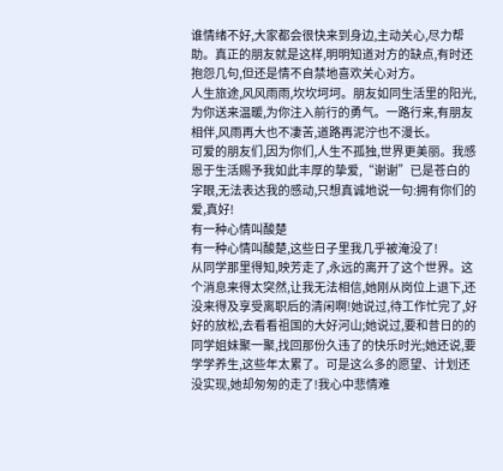谁情绪不好,大家都会很快来到身边,主动关心,尽力帮助。真正的朋友就是这样,明明知道对方的缺点,有时还抱怨几句,但还是情不自禁地喜欢关心对方。
人生旅途,风风雨雨,坎坎坷坷。朋友如同生活里的阳光,为你送来温暖,为你注入前行的勇气。一路行来,有朋友相伴,风雨再大也不凄苦,道路再泥泞也不漫长。
可爱的朋友们,因为你们,人生不孤独,世界更美丽。我感恩于生活赐予我如此丰厚的挚爱,“谢谢”已是苍白的字眼,无法表达我的感动,只想真诚地说一句:拥有你们的爱,真好!
有一种心情叫酸楚
有一种心情叫酸楚,这些日子里我几乎被淹没了!
从同学那里得知,映芳走了,永远的离开了这个世界。这个消息来得太突然,让我无法相信,她刚从岗位上退下,还没来得及享受离职后的清闲啊!她说过,待工作忙完了,好好的放松,去看看祖国的大好河山;她说过,要和昔日的的同学姐妹聚一聚,找回那份久违了的快乐时光;她还说,要学学养生,这些年太累了。可是这么多的愿望、计划还没实现,她却匆匆的走了!我心中悲情难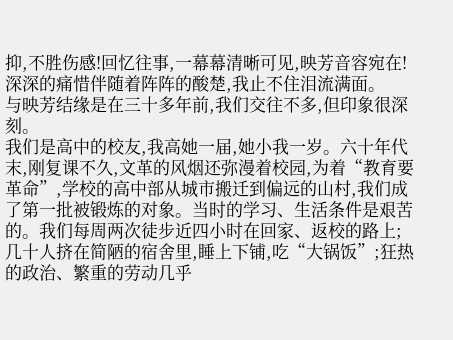抑,不胜伤感!回忆往事,一幕幕清晰可见,映芳音容宛在!深深的痛惜伴随着阵阵的酸楚,我止不住泪流满面。
与映芳结缘是在三十多年前,我们交往不多,但印象很深刻。
我们是高中的校友,我高她一届,她小我一岁。六十年代末,刚复课不久,文革的风烟还弥漫着校园,为着“教育要革命”,学校的高中部从城市搬迁到偏远的山村,我们成了第一批被锻炼的对象。当时的学习、生活条件是艰苦的。我们每周两次徒步近四小时在回家、返校的路上;几十人挤在简陋的宿舍里,睡上下铺,吃“大锅饭”;狂热的政治、繁重的劳动几乎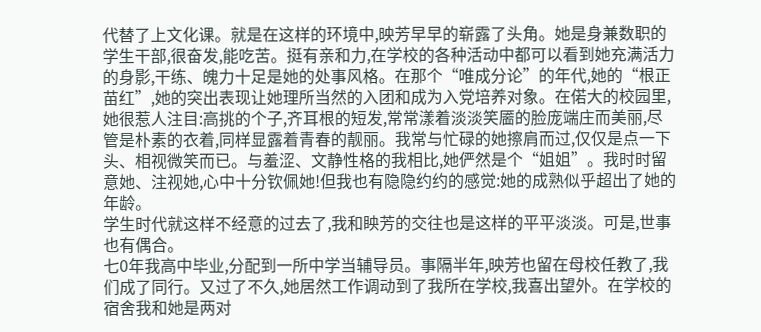代替了上文化课。就是在这样的环境中,映芳早早的崭露了头角。她是身兼数职的学生干部,很奋发,能吃苦。挺有亲和力,在学校的各种活动中都可以看到她充满活力的身影,干练、魄力十足是她的处事风格。在那个“唯成分论”的年代,她的“根正苗红”,她的突出表现让她理所当然的入团和成为入党培养对象。在偌大的校园里,她很惹人注目:高挑的个子,齐耳根的短发,常常漾着淡淡笑靥的脸庞端庄而美丽,尽管是朴素的衣着,同样显露着青春的靓丽。我常与忙碌的她擦肩而过,仅仅是点一下头、相视微笑而已。与羞涩、文静性格的我相比,她俨然是个“姐姐”。我时时留意她、注视她,心中十分钦佩她!但我也有隐隐约约的感觉:她的成熟似乎超出了她的年龄。
学生时代就这样不经意的过去了,我和眏芳的交往也是这样的平平淡淡。可是,世事也有偶合。
七0年我高中毕业,分配到一所中学当辅导员。事隔半年,映芳也留在母校任教了,我们成了同行。又过了不久,她居然工作调动到了我所在学校,我喜出望外。在学校的宿舍我和她是两对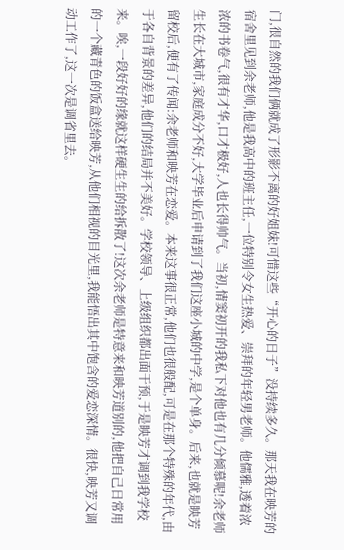门,很自然的我们俩就成了形影不离的好姐妹!可惜这些“开心的日子”没持续多久。那天我在映芳的宿舍里见到余老师,他是我高中的班主任,一位特别令女生热爱、崇拜的年轻男老师。他儒雅,透着浓浓的书卷气,很有才华,口才极好,人也长得帅气。当初,情窦初开的我私下对他也有几分倾慕呢!余老师生长在大城市,家庭成分不好,大学毕业后申请到了我们这座小城的中学,是个单身。后来,也就是眏芳留校后,便有了传闻:余老师和映芳在恋爱。本来这事很正常,他们也很般配,可是在那个特殊的年代,由于各自背景的差异,他们的结局并不美好。学校领导、上级组织都出面干预,于是眏芳才调到我学校来。唉,一段好好的缘就这样硬生生的给拆散了!这次余老师是特意来和映芳道别的,他把自己日常用的一个藏青色的饭盒送给映芳,从他们相视的目光里,我能悟出其中饱含的爱恋深情。很快,映芳又调动工作了,这一次是调省里去。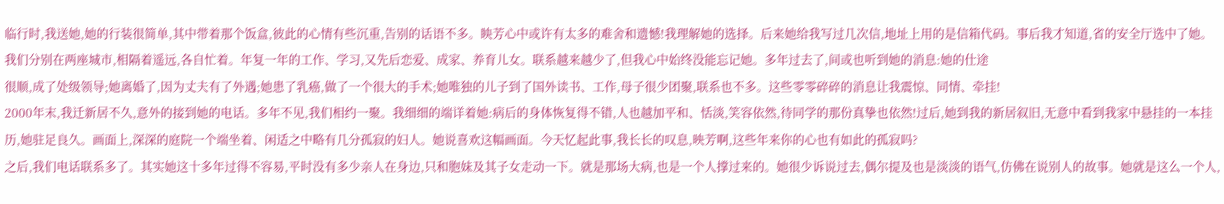临行时,我送她,她的行装很简单,其中带着那个饭盒,彼此的心情有些沉重,告别的话语不多。眏芳心中或许有太多的难舍和遗憾!我理解她的选择。后来她给我写过几次信,地址上用的是信箱代码。事后我才知道,省的安全厅选中了她。
我们分别在两座城市,相隔着遥远,各自忙着。年复一年的工作、学习,又先后恋爱、成家、养育儿女。联系越来越少了,但我心中始终没能忘记她。多年过去了,间或也听到她的消息:她的仕途
很顺,成了处级领导;她离婚了,因为丈夫有了外遇;她患了乳癌,做了一个很大的手术;她唯独的儿子到了国外读书、工作,母子很少团聚,联系也不多。这些零零碎碎的消息让我震惊、同情、牵挂!
2000年末,我迁新居不久,意外的接到她的电话。多年不见,我们相约一聚。我细细的端详着她:病后的身体恢复得不错,人也越加平和、恬淡,笑容依然,待同学的那份真挚也依然!过后,她到我的新居叙旧,无意中看到我家中悬挂的一本挂历,她驻足良久。画面上,深深的庭院一个端坐着、闲适之中略有几分孤寂的妇人。她说喜欢这幅画面。今天忆起此事,我长长的叹息,映芳啊,这些年来你的心也有如此的孤寂吗?
之后,我们电话联系多了。其实她这十多年过得不容易,平时没有多少亲人在身边,只和胞妹及其子女走动一下。就是那场大病,也是一个人撑过来的。她很少诉说过去,偶尔提及也是淡淡的语气,仿佛在说别人的故事。她就是这么一个人,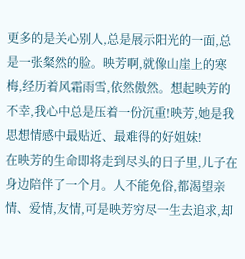更多的是关心别人,总是展示阳光的一面,总是一张粲然的脸。映芳啊,就像山崖上的寒梅,经历着风霜雨雪,依然傲然。想起映芳的不幸,我心中总是压着一份沉重!映芳,她是我思想情感中最贴近、最难得的好姐妹!
在映芳的生命即将走到尽头的日子里,儿子在身边陪伴了一个月。人不能免俗,都渴望亲情、爱情,友情,可是映芳穷尽一生去追求,却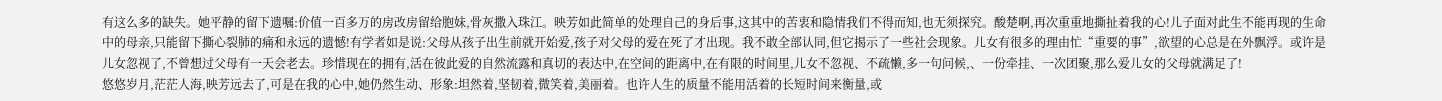有这么多的缺失。她平静的留下遗嘱:价值一百多万的房改房留给胞妹,骨灰撒入珠江。映芳如此简单的处理自己的身后事,这其中的苦衷和隐情我们不得而知,也无须探究。酸楚啊,再次重重地撕扯着我的心!儿子面对此生不能再现的生命中的母亲,只能留下撕心裂肺的痛和永远的遗憾!有学者如是说:父母从孩子出生前就开始爱,孩子对父母的爱在死了才出现。我不敢全部认同,但它揭示了一些社会现象。儿女有很多的理由忙“重要的事”,欲望的心总是在外飘浮。或许是儿女忽视了,不曾想过父母有一天会老去。珍惜现在的拥有,活在彼此爱的自然流露和真切的表达中,在空间的距离中,在有限的时间里,儿女不忽视、不疏懒,多一句问候,、一份牵挂、一次团聚,那么爱儿女的父母就满足了!
悠悠岁月,茫茫人海,映芳远去了,可是在我的心中,她仍然生动、形象:坦然着,坚韧着,微笑着,美丽着。也许人生的质量不能用活着的长短时间来衡量,或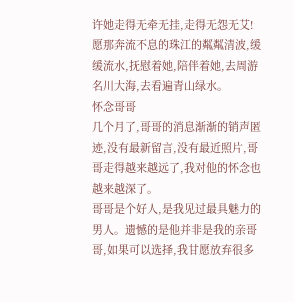许她走得无牵无挂,走得无怨无艾!愿那奔流不息的珠江的粼粼清波,缓缓流水,抚慰着她,陪伴着她,去周游名川大海,去看遍青山绿水。
怀念哥哥
几个月了,哥哥的消息渐渐的销声匿迹,没有最新留言,没有最近照片,哥哥走得越来越远了,我对他的怀念也越来越深了。
哥哥是个好人,是我见过最具魅力的男人。遗憾的是他并非是我的亲哥哥,如果可以选择,我甘愿放弃很多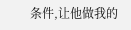条件,让他做我的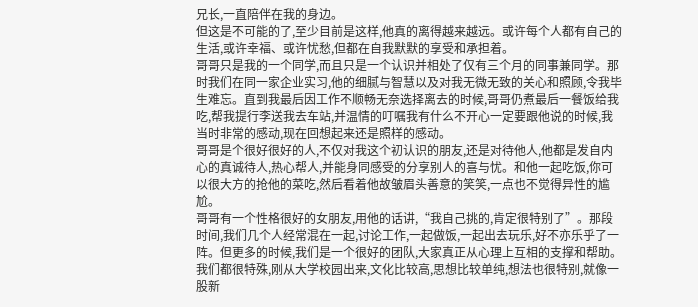兄长,一直陪伴在我的身边。
但这是不可能的了,至少目前是这样,他真的离得越来越远。或许每个人都有自己的生活,或许幸福、或许忧愁,但都在自我默默的享受和承担着。
哥哥只是我的一个同学,而且只是一个认识并相处了仅有三个月的同事兼同学。那时我们在同一家企业实习,他的细腻与智慧以及对我无微无致的关心和照顾,令我毕生难忘。直到我最后因工作不顺畅无奈选择离去的时候,哥哥仍煮最后一餐饭给我吃,帮我提行李送我去车站,并温情的叮嘱我有什么不开心一定要跟他说的时候,我当时非常的感动,现在回想起来还是照样的感动。
哥哥是个很好很好的人,不仅对我这个初认识的朋友,还是对待他人,他都是发自内心的真诚待人,热心帮人,并能身同感受的分享别人的喜与忧。和他一起吃饭,你可以很大方的抢他的菜吃,然后看着他故皱眉头善意的笑笑,一点也不觉得异性的尴尬。
哥哥有一个性格很好的女朋友,用他的话讲,“我自己挑的,肯定很特别了”。那段时间,我们几个人经常混在一起,讨论工作,一起做饭,一起出去玩乐,好不亦乐乎了一阵。但更多的时候,我们是一个很好的团队,大家真正从心理上互相的支撑和帮助。
我们都很特殊,刚从大学校园出来,文化比较高,思想比较单纯,想法也很特别,就像一股新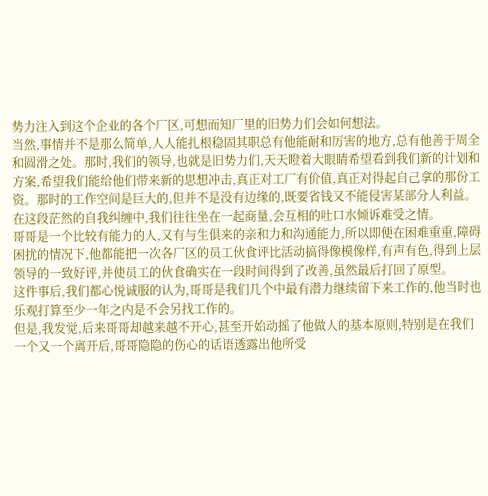势力注入到这个企业的各个厂区,可想而知厂里的旧势力们会如何想法。
当然,事情并不是那么简单,人人能扎根稳固其职总有他能耐和厉害的地方,总有他善于周全和圆滑之处。那时,我们的领导,也就是旧势力们,天天瞪着大眼睛希望看到我们新的计划和方案,希望我们能给他们带来新的思想冲击,真正对工厂有价值,真正对得起自己拿的那份工资。那时的工作空间是巨大的,但并不是没有边缘的,既要省钱又不能侵害某部分人利益。在这段茫然的自我纠缠中,我们往往坐在一起商量,会互相的吐口水倾诉难受之情。
哥哥是一个比较有能力的人,又有与生俱来的亲和力和沟通能力,所以即便在困难重重,障碍困扰的情况下,他都能把一次各厂区的员工伙食评比活动搞得像模像样,有声有色,得到上层领导的一致好评,并使员工的伙食确实在一段时间得到了改善,虽然最后打回了原型。
这件事后,我们都心悦诚服的认为,哥哥是我们几个中最有潜力继续留下来工作的,他当时也乐观打算至少一年之内是不会另找工作的。
但是,我发觉,后来哥哥却越来越不开心,甚至开始动摇了他做人的基本原则,特别是在我们一个又一个离开后,哥哥隐隐的伤心的话语透露出他所受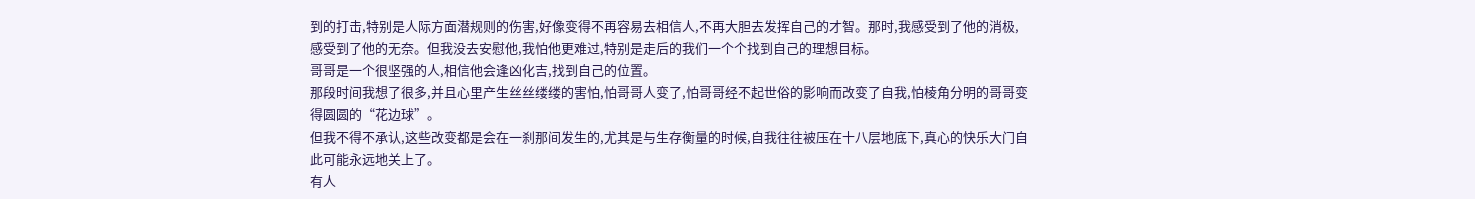到的打击,特别是人际方面潜规则的伤害,好像变得不再容易去相信人,不再大胆去发挥自己的才智。那时,我感受到了他的消极,感受到了他的无奈。但我没去安慰他,我怕他更难过,特别是走后的我们一个个找到自己的理想目标。
哥哥是一个很坚强的人,相信他会逢凶化吉,找到自己的位置。
那段时间我想了很多,并且心里产生丝丝缕缕的害怕,怕哥哥人变了,怕哥哥经不起世俗的影响而改变了自我,怕棱角分明的哥哥变得圆圆的“花边球”。
但我不得不承认,这些改变都是会在一刹那间发生的,尤其是与生存衡量的时候,自我往往被压在十八层地底下,真心的快乐大门自此可能永远地关上了。
有人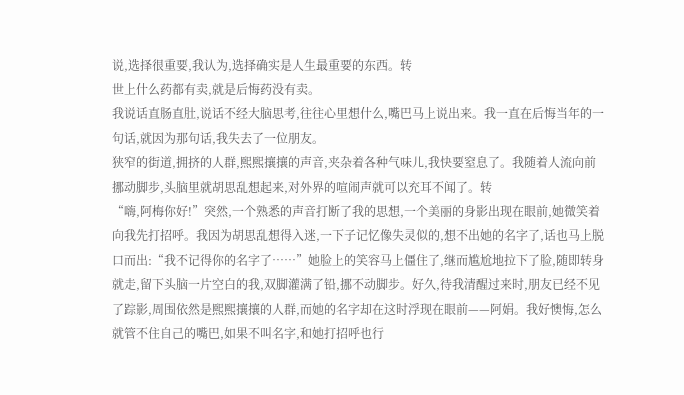说,选择很重要,我认为,选择确实是人生最重要的东西。转
世上什么药都有卖,就是后悔药没有卖。
我说话直肠直肚,说话不经大脑思考,往往心里想什么,嘴巴马上说出来。我一直在后悔当年的一句话,就因为那句话,我失去了一位朋友。
狭窄的街道,拥挤的人群,熙熙攘攘的声音,夹杂着各种气味儿,我快要窒息了。我随着人流向前挪动脚步,头脑里就胡思乱想起来,对外界的喧闹声就可以充耳不闻了。转
“嗨,阿梅你好!”突然,一个熟悉的声音打断了我的思想,一个美丽的身影出现在眼前,她微笑着向我先打招呼。我因为胡思乱想得入迷,一下子记忆像失灵似的,想不出她的名字了,话也马上脱口而出:“我不记得你的名字了……”她脸上的笑容马上僵住了,继而尴尬地拉下了脸,随即转身就走,留下头脑一片空白的我,双脚灌满了铅,挪不动脚步。好久,待我清醒过来时,朋友已经不见了踪影,周围依然是熙熙攘攘的人群,而她的名字却在这时浮现在眼前——阿娟。我好懊悔,怎么就管不住自己的嘴巴,如果不叫名字,和她打招呼也行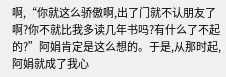啊,“你就这么骄傲啊,出了门就不认朋友了啊?你不就比我多读几年书吗?有什么了不起的?”阿娟肯定是这么想的。于是,从那时起,阿娟就成了我心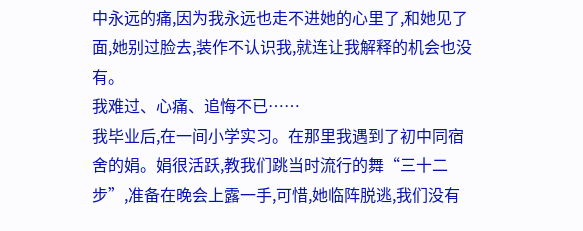中永远的痛,因为我永远也走不进她的心里了,和她见了面,她别过脸去,装作不认识我,就连让我解释的机会也没有。
我难过、心痛、追悔不已……
我毕业后,在一间小学实习。在那里我遇到了初中同宿舍的娟。娟很活跃,教我们跳当时流行的舞“三十二步”,准备在晚会上露一手,可惜,她临阵脱逃,我们没有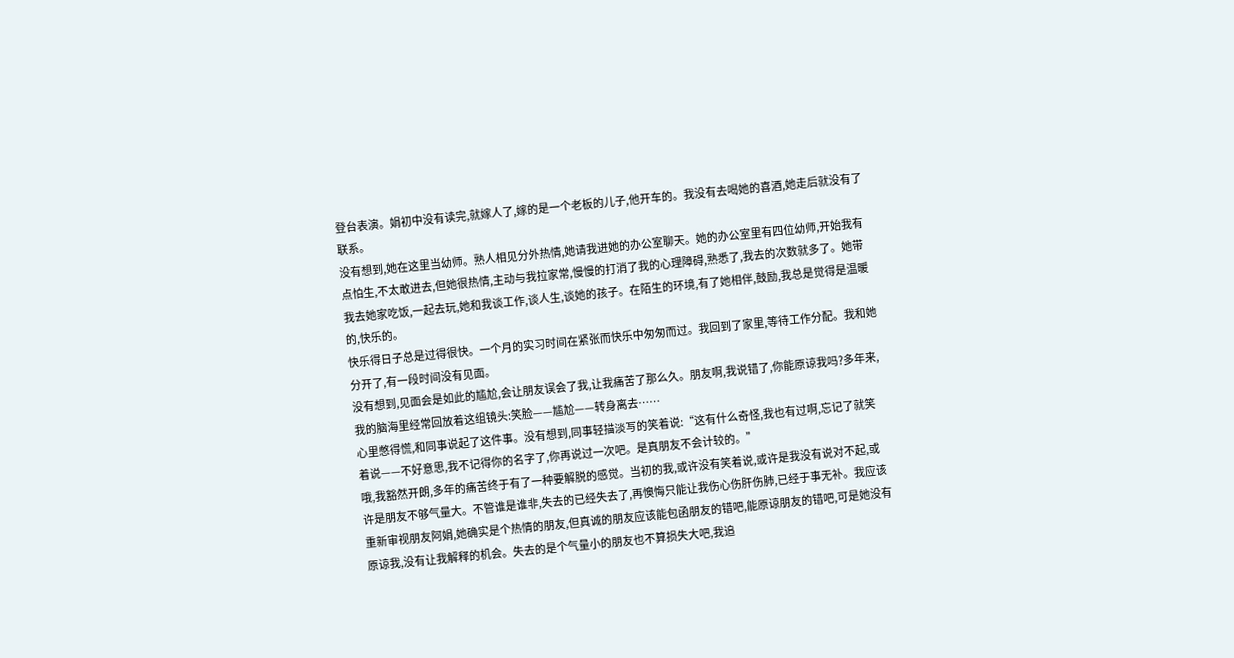登台表演。娟初中没有读完,就嫁人了,嫁的是一个老板的儿子,他开车的。我没有去喝她的喜酒,她走后就没有了联系。
没有想到,她在这里当幼师。熟人相见分外热情,她请我进她的办公室聊天。她的办公室里有四位幼师,开始我有点怕生,不太敢进去,但她很热情,主动与我拉家常,慢慢的打消了我的心理障碍,熟悉了,我去的次数就多了。她带我去她家吃饭,一起去玩,她和我谈工作,谈人生,谈她的孩子。在陌生的环境,有了她相伴,鼓励,我总是觉得是温暖的,快乐的。
快乐得日子总是过得很快。一个月的实习时间在紧张而快乐中匆匆而过。我回到了家里,等待工作分配。我和她分开了,有一段时间没有见面。
没有想到,见面会是如此的尴尬,会让朋友误会了我,让我痛苦了那么久。朋友啊,我说错了,你能原谅我吗?多年来,我的脑海里经常回放着这组镜头:笑脸——尴尬——转身离去……
心里憋得慌,和同事说起了这件事。没有想到,同事轻描淡写的笑着说:“这有什么奇怪,我也有过啊,忘记了就笑着说——不好意思,我不记得你的名字了,你再说过一次吧。是真朋友不会计较的。”
哦,我豁然开朗,多年的痛苦终于有了一种要解脱的感觉。当初的我,或许没有笑着说,或许是我没有说对不起,或许是朋友不够气量大。不管谁是谁非,失去的已经失去了,再懊悔只能让我伤心伤肝伤肺,已经于事无补。我应该重新审视朋友阿娟,她确实是个热情的朋友,但真诚的朋友应该能包函朋友的错吧,能原谅朋友的错吧,可是她没有原谅我,没有让我解释的机会。失去的是个气量小的朋友也不算损失大吧,我追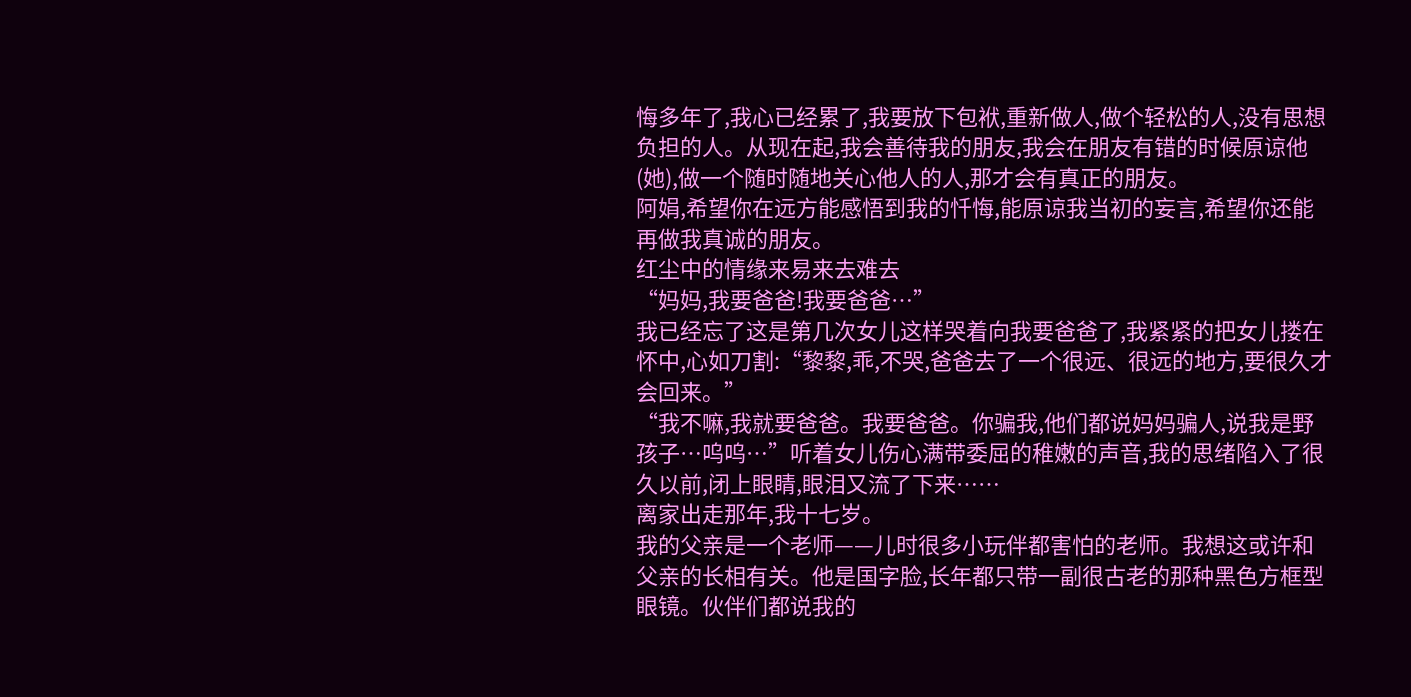悔多年了,我心已经累了,我要放下包袱,重新做人,做个轻松的人,没有思想负担的人。从现在起,我会善待我的朋友,我会在朋友有错的时候原谅他(她),做一个随时随地关心他人的人,那才会有真正的朋友。
阿娟,希望你在远方能感悟到我的忏悔,能原谅我当初的妄言,希望你还能再做我真诚的朋友。
红尘中的情缘来易来去难去
“妈妈,我要爸爸!我要爸爸…”
我已经忘了这是第几次女儿这样哭着向我要爸爸了,我紧紧的把女儿搂在怀中,心如刀割:“黎黎,乖,不哭,爸爸去了一个很远、很远的地方,要很久才会回来。”
“我不嘛,我就要爸爸。我要爸爸。你骗我,他们都说妈妈骗人,说我是野孩子…呜呜…”听着女儿伤心满带委屈的稚嫩的声音,我的思绪陷入了很久以前,闭上眼睛,眼泪又流了下来……
离家出走那年,我十七岁。
我的父亲是一个老师——儿时很多小玩伴都害怕的老师。我想这或许和父亲的长相有关。他是国字脸,长年都只带一副很古老的那种黑色方框型眼镜。伙伴们都说我的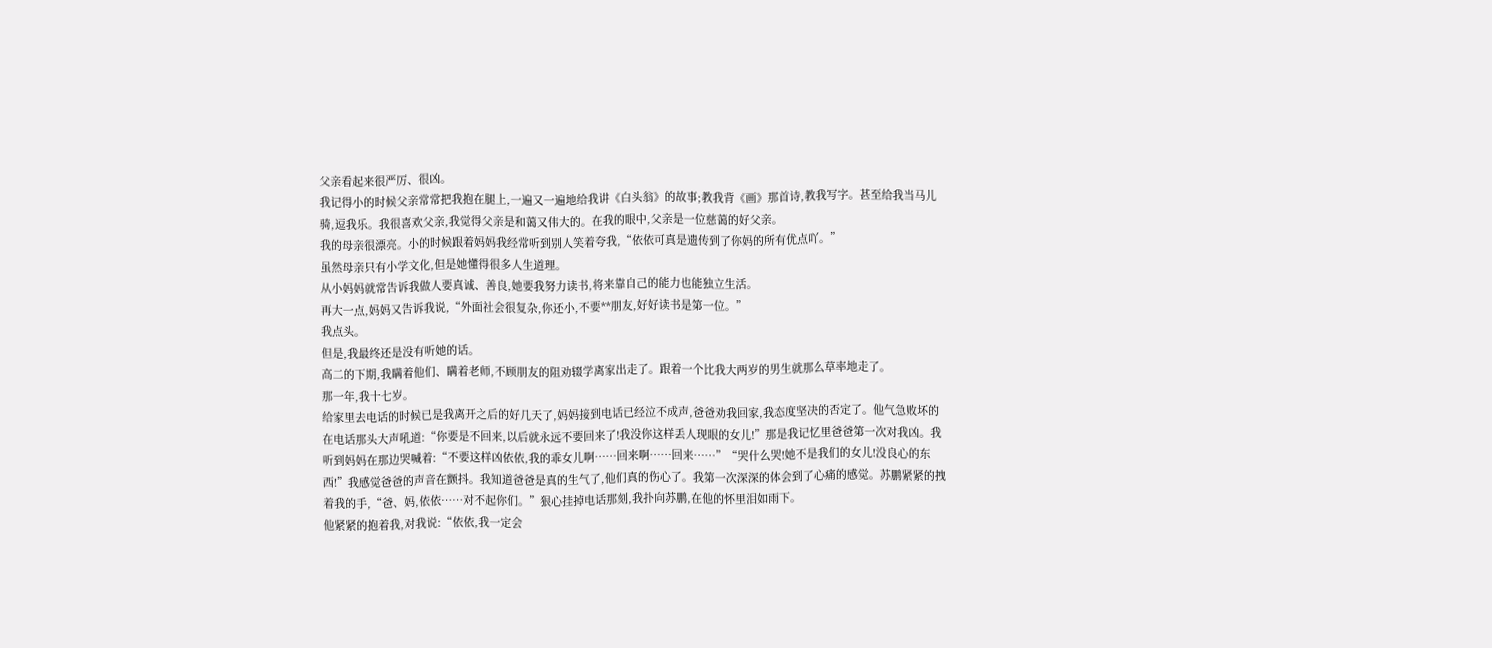父亲看起来很严厉、很凶。
我记得小的时候父亲常常把我抱在腿上,一遍又一遍地给我讲《白头翁》的故事;教我背《画》那首诗,教我写字。甚至给我当马儿骑,逗我乐。我很喜欢父亲,我觉得父亲是和蔼又伟大的。在我的眼中,父亲是一位慈蔼的好父亲。
我的母亲很漂亮。小的时候跟着妈妈我经常听到别人笑着夸我,“依依可真是遗传到了你妈的所有优点吖。”
虽然母亲只有小学文化,但是她懂得很多人生道理。
从小妈妈就常告诉我做人要真诚、善良,她要我努力读书,将来靠自己的能力也能独立生活。
再大一点,妈妈又告诉我说,“外面社会很复杂,你还小,不要**朋友,好好读书是第一位。”
我点头。
但是,我最终还是没有听她的话。
高二的下期,我瞒着他们、瞒着老师,不顾朋友的阻劝辍学离家出走了。跟着一个比我大两岁的男生就那么草率地走了。
那一年,我十七岁。
给家里去电话的时候已是我离开之后的好几天了,妈妈接到电话已经泣不成声,爸爸劝我回家,我态度坚决的否定了。他气急败坏的在电话那头大声吼道:“你要是不回来,以后就永远不要回来了!我没你这样丢人现眼的女儿!”那是我记忆里爸爸第一次对我凶。我听到妈妈在那边哭喊着:“不要这样凶依依,我的乖女儿啊……回来啊……回来……”“哭什么哭!她不是我们的女儿!没良心的东西!”我感觉爸爸的声音在颤抖。我知道爸爸是真的生气了,他们真的伤心了。我第一次深深的体会到了心痛的感觉。苏鹏紧紧的拽着我的手,“爸、妈,依依……对不起你们。”狠心挂掉电话那刻,我扑向苏鹏,在他的怀里泪如雨下。
他紧紧的抱着我,对我说:“依依,我一定会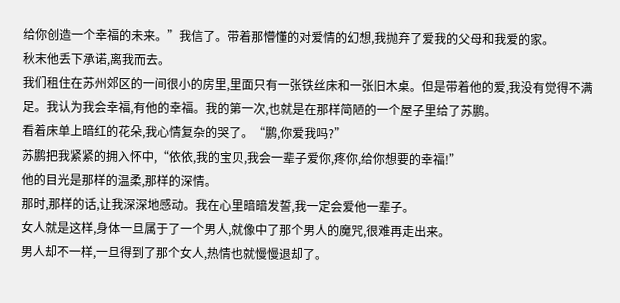给你创造一个幸福的未来。”我信了。带着那懵懂的对爱情的幻想,我抛弃了爱我的父母和我爱的家。
秋末他丢下承诺,离我而去。
我们租住在苏州郊区的一间很小的房里,里面只有一张铁丝床和一张旧木桌。但是带着他的爱,我没有觉得不满足。我认为我会幸福,有他的幸福。我的第一次,也就是在那样简陋的一个屋子里给了苏鹏。
看着床单上暗红的花朵,我心情复杂的哭了。“鹏,你爱我吗?”
苏鹏把我紧紧的拥入怀中,“依依,我的宝贝,我会一辈子爱你,疼你,给你想要的幸福!”
他的目光是那样的温柔,那样的深情。
那时,那样的话,让我深深地感动。我在心里暗暗发誓,我一定会爱他一辈子。
女人就是这样,身体一旦属于了一个男人,就像中了那个男人的魔咒,很难再走出来。
男人却不一样,一旦得到了那个女人,热情也就慢慢退却了。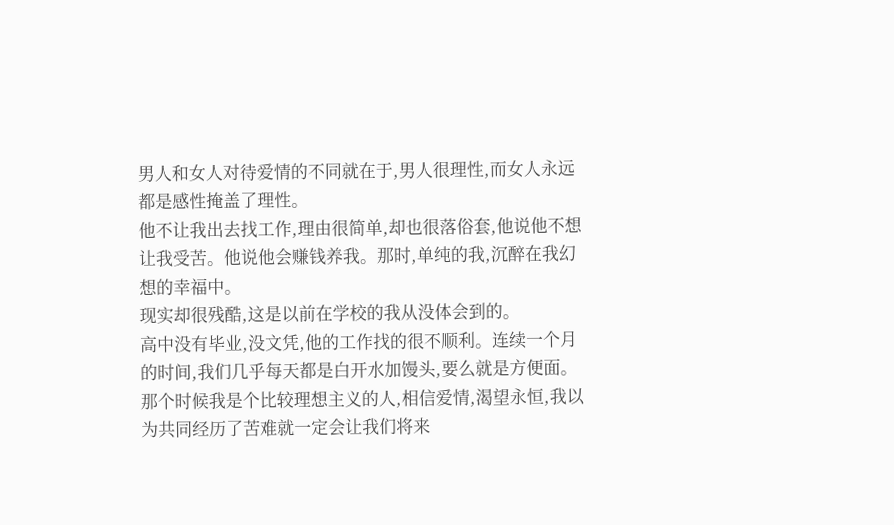男人和女人对待爱情的不同就在于,男人很理性,而女人永远都是感性掩盖了理性。
他不让我出去找工作,理由很简单,却也很落俗套,他说他不想让我受苦。他说他会赚钱养我。那时,单纯的我,沉醉在我幻想的幸福中。
现实却很残酷,这是以前在学校的我从没体会到的。
高中没有毕业,没文凭,他的工作找的很不顺利。连续一个月的时间,我们几乎每天都是白开水加馒头,要么就是方便面。
那个时候我是个比较理想主义的人,相信爱情,渴望永恒,我以为共同经历了苦难就一定会让我们将来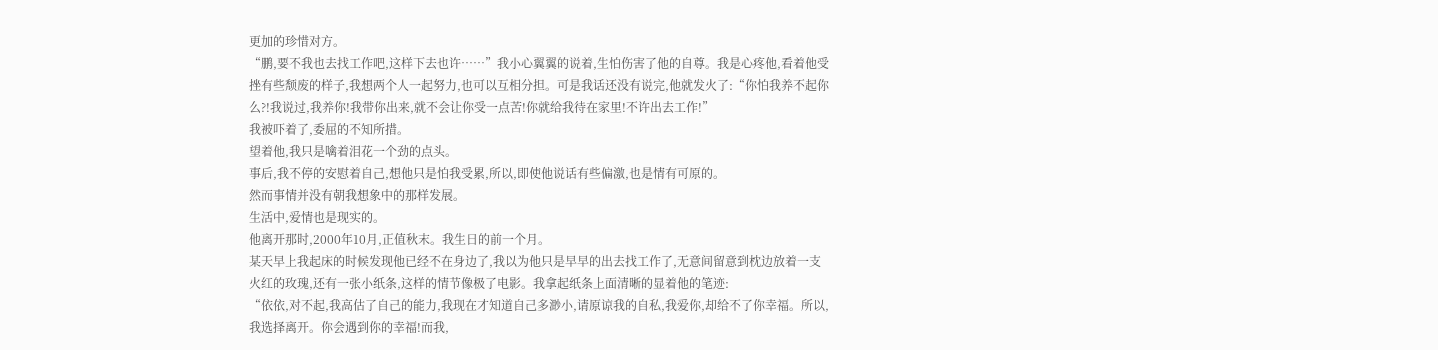更加的珍惜对方。
“鹏,要不我也去找工作吧,这样下去也许……”我小心翼翼的说着,生怕伤害了他的自尊。我是心疼他,看着他受挫有些颓废的样子,我想两个人一起努力,也可以互相分担。可是我话还没有说完,他就发火了:“你怕我养不起你么?!我说过,我养你!我带你出来,就不会让你受一点苦!你就给我待在家里!不许出去工作!”
我被吓着了,委屈的不知所措。
望着他,我只是噙着泪花一个劲的点头。
事后,我不停的安慰着自己,想他只是怕我受累,所以,即使他说话有些偏激,也是情有可原的。
然而事情并没有朝我想象中的那样发展。
生活中,爱情也是现实的。
他离开那时,2000年10月,正值秋末。我生日的前一个月。
某天早上我起床的时候发现他已经不在身边了,我以为他只是早早的出去找工作了,无意间留意到枕边放着一支火红的玫瑰,还有一张小纸条,这样的情节像极了电影。我拿起纸条上面清晰的显着他的笔迹:
“依依,对不起,我高估了自己的能力,我现在才知道自己多渺小,请原谅我的自私,我爱你,却给不了你幸福。所以,我选择离开。你会遇到你的幸福!而我,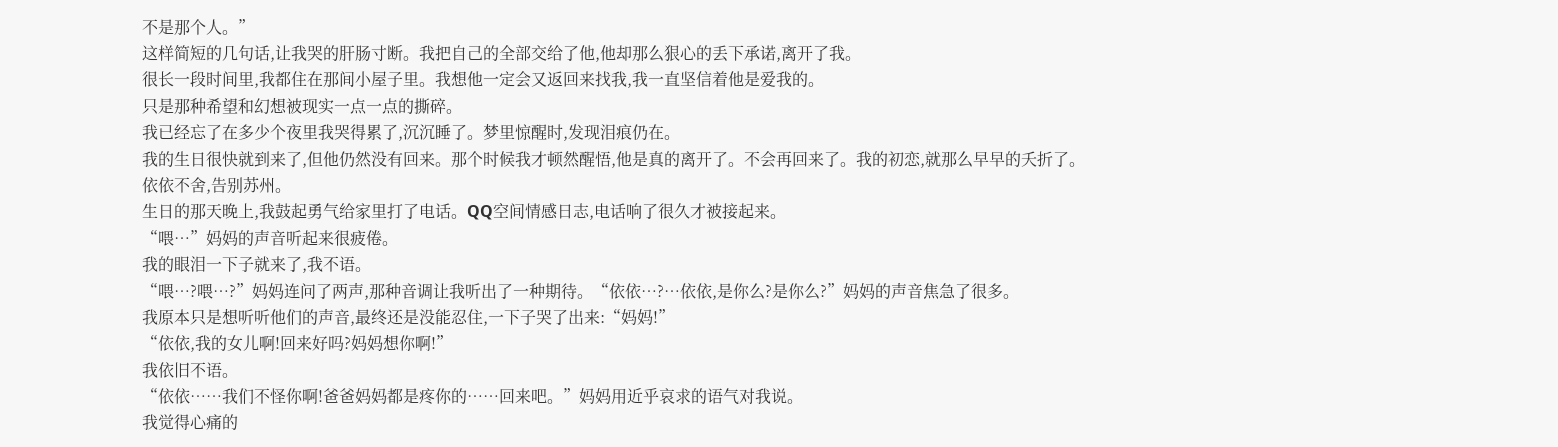不是那个人。”
这样简短的几句话,让我哭的肝肠寸断。我把自己的全部交给了他,他却那么狠心的丢下承诺,离开了我。
很长一段时间里,我都住在那间小屋子里。我想他一定会又返回来找我,我一直坚信着他是爱我的。
只是那种希望和幻想被现实一点一点的撕碎。
我已经忘了在多少个夜里我哭得累了,沉沉睡了。梦里惊醒时,发现泪痕仍在。
我的生日很快就到来了,但他仍然没有回来。那个时候我才顿然醒悟,他是真的离开了。不会再回来了。我的初恋,就那么早早的夭折了。
依依不舍,告别苏州。
生日的那天晚上,我鼓起勇气给家里打了电话。QQ空间情感日志,电话响了很久才被接起来。
“喂…”妈妈的声音听起来很疲倦。
我的眼泪一下子就来了,我不语。
“喂…?喂…?”妈妈连问了两声,那种音调让我听出了一种期待。“依依…?…依依,是你么?是你么?”妈妈的声音焦急了很多。
我原本只是想听听他们的声音,最终还是没能忍住,一下子哭了出来:“妈妈!”
“依依,我的女儿啊!回来好吗?妈妈想你啊!”
我依旧不语。
“依依……我们不怪你啊!爸爸妈妈都是疼你的……回来吧。”妈妈用近乎哀求的语气对我说。
我觉得心痛的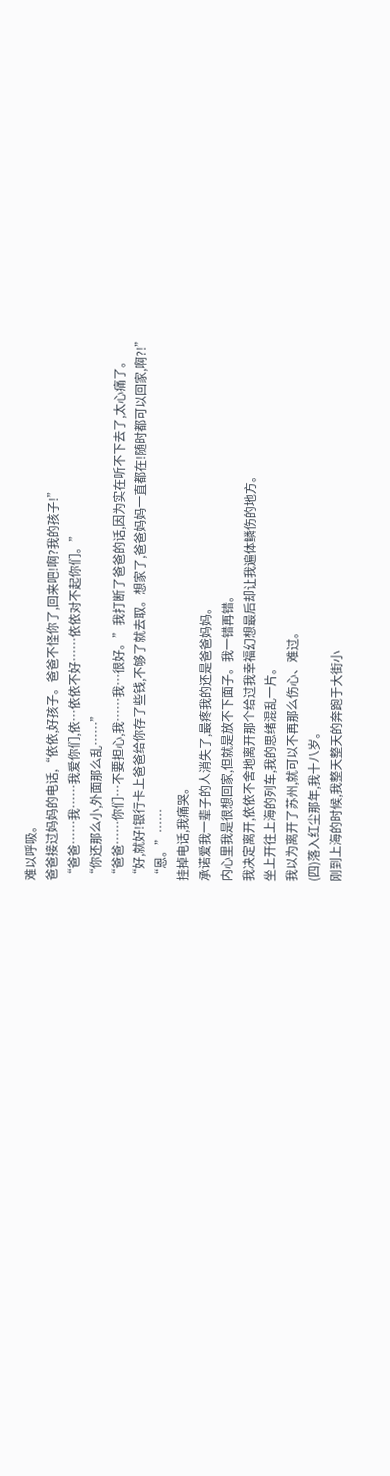难以呼吸。
爸爸接过妈妈的电话,“依依,好孩子。爸爸不怪你了,回来吧!啊?我的孩子!”
“爸爸……我……我爱你们,依…依依不好……依依对不起你们。”
“你还那么小,外面那么乱……”
“爸爸……你们…不要担心,我……我…很好。”我打断了爸爸的话,因为实在听不下去了,太心痛了。
“好,就好!银行卡上爸爸给你存了些钱,不够了就去取。想家了,爸爸妈妈一直都在!随时都可以回家,啊?!”
“恩。”……
挂掉电话,我痛哭。
承诺爱我一辈子的人消失了,最疼我的还是爸爸妈妈。
内心里我是很想回家,但就是放不下面子。我一错再错。
我决定离开,依依不舍地离开那个给过我幸福幻想最后却让我遍体鳞伤的地方。
坐上开往上海的列车,我的思绪混乱一片。
我以为离开了苏州,就可以不再那么伤心、难过。
(四)落入红尘那年,我十八岁。
刚到上海的时候,我整天整天的奔跑于大街小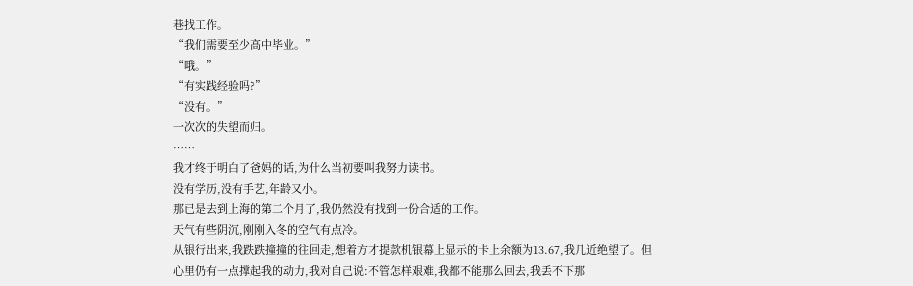巷找工作。
“我们需要至少高中毕业。”
“哦。”
“有实践经验吗?”
“没有。”
一次次的失望而归。
……
我才终于明白了爸妈的话,为什么当初要叫我努力读书。
没有学历,没有手艺,年龄又小。
那已是去到上海的第二个月了,我仍然没有找到一份合适的工作。
天气有些阴沉,刚刚入冬的空气有点冷。
从银行出来,我跌跌撞撞的往回走,想着方才提款机银幕上显示的卡上余额为13.67,我几近绝望了。但心里仍有一点撑起我的动力,我对自己说:不管怎样艰难,我都不能那么回去,我丢不下那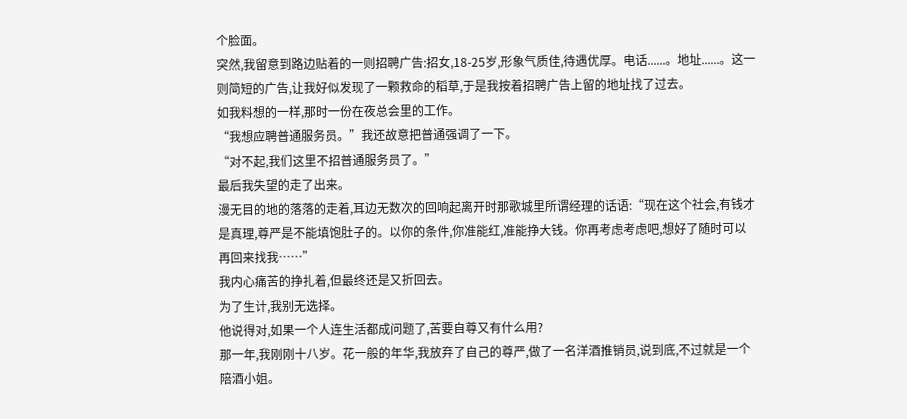个脸面。
突然,我留意到路边贴着的一则招聘广告:招女,18-25岁,形象气质佳,待遇优厚。电话......。地址......。这一则简短的广告,让我好似发现了一颗救命的稻草,于是我按着招聘广告上留的地址找了过去。
如我料想的一样,那时一份在夜总会里的工作。
“我想应聘普通服务员。”我还故意把普通强调了一下。
“对不起,我们这里不招普通服务员了。”
最后我失望的走了出来。
漫无目的地的落落的走着,耳边无数次的回响起离开时那歌城里所谓经理的话语:“现在这个社会,有钱才是真理,尊严是不能填饱肚子的。以你的条件,你准能红,准能挣大钱。你再考虑考虑吧,想好了随时可以再回来找我……”
我内心痛苦的挣扎着,但最终还是又折回去。
为了生计,我别无选择。
他说得对,如果一个人连生活都成问题了,苦要自尊又有什么用?
那一年,我刚刚十八岁。花一般的年华,我放弃了自己的尊严,做了一名洋酒推销员,说到底,不过就是一个陪酒小姐。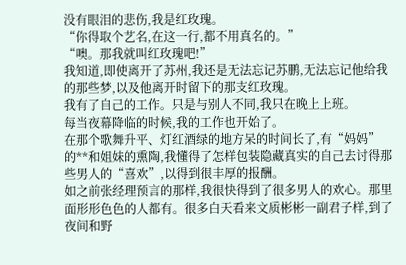没有眼泪的悲伤,我是红玫瑰。
“你得取个艺名,在这一行,都不用真名的。”
“噢。那我就叫红玫瑰吧!”
我知道,即使离开了苏州,我还是无法忘记苏鹏,无法忘记他给我的那些梦,以及他离开时留下的那支红玫瑰。
我有了自己的工作。只是与别人不同,我只在晚上上班。
每当夜幕降临的时候,我的工作也开始了。
在那个歌舞升平、灯红酒绿的地方呆的时间长了,有“妈妈”的**和姐妹的熏陶,我懂得了怎样包装隐藏真实的自己去讨得那些男人的“喜欢”,以得到很丰厚的报酬。
如之前张经理预言的那样,我很快得到了很多男人的欢心。那里面形形色色的人都有。很多白天看来文质彬彬一副君子样,到了夜间和野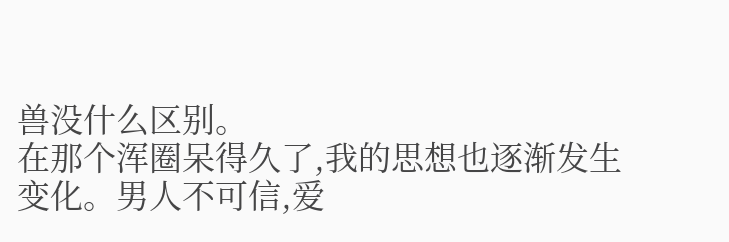兽没什么区别。
在那个浑圈呆得久了,我的思想也逐渐发生变化。男人不可信,爱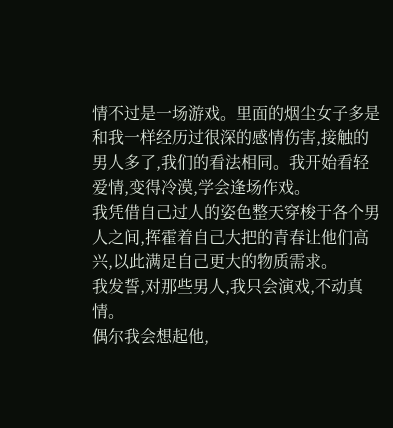情不过是一场游戏。里面的烟尘女子多是和我一样经历过很深的感情伤害,接触的男人多了,我们的看法相同。我开始看轻爱情,变得冷漠,学会逢场作戏。
我凭借自己过人的姿色整天穿梭于各个男人之间,挥霍着自己大把的青春让他们高兴,以此满足自己更大的物质需求。
我发誓,对那些男人,我只会演戏,不动真情。
偶尔我会想起他,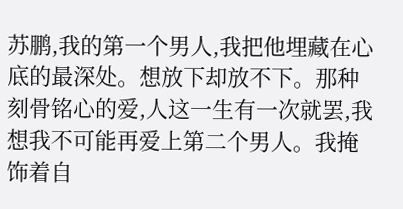苏鹏,我的第一个男人,我把他埋藏在心底的最深处。想放下却放不下。那种刻骨铭心的爱,人这一生有一次就罢,我想我不可能再爱上第二个男人。我掩饰着自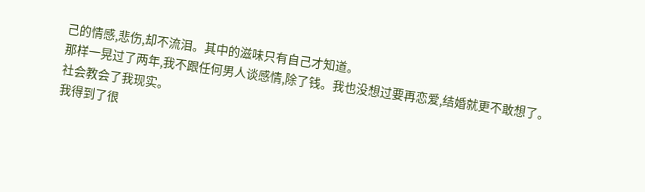己的情感,悲伤,却不流泪。其中的滋味只有自己才知道。
那样一晃过了两年,我不跟任何男人谈感情,除了钱。我也没想过要再恋爱,结婚就更不敢想了。
社会教会了我现实。
我得到了很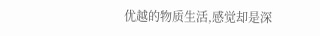优越的物质生活,感觉却是深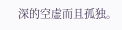深的空虚而且孤独。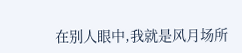在别人眼中,我就是风月场所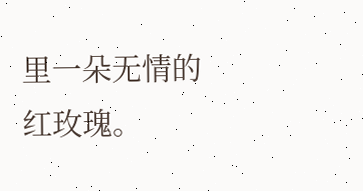里一朵无情的红玫瑰。